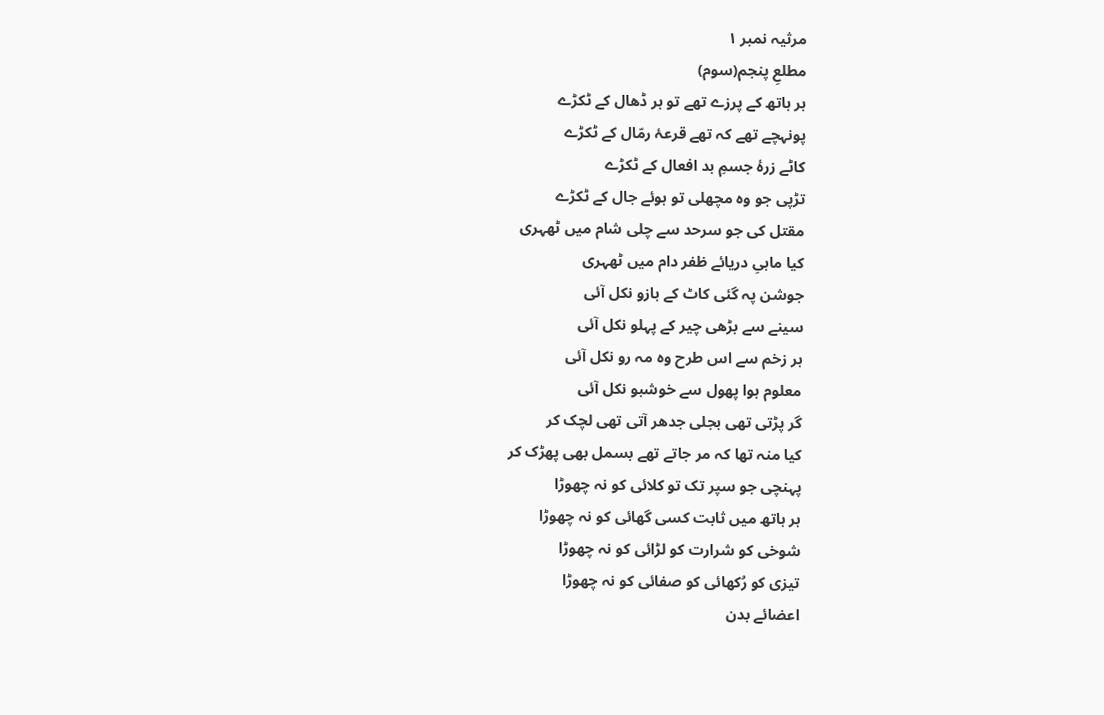مرثیہ نمبر ۱
مطلعِ پنجم(سوم)
ہر ہاتھ کے پرزے تھے تو ہر ڈھال کے ٹکڑے
پونہچے تھے کہ تھے قرعۂ رمّال کے ٹکڑے
کاٹے زرۂ جسمِ بد افعال کے ٹکڑے
تڑپی جو وہ مچھلی تو ہوئے جال کے ٹکڑے
مقتل کی جو سرحد سے چلی شام میں ٹھہری
کیا ماہیِ دریائے ظفر دام میں ٹھہری
جوشن پہ گئی کاٹ کے بازو نکل آئی
سینے سے بڑھی چیر کے پہلو نکل آئی
ہر زخم سے اس طرح وہ مہ رو نکل آئی
معلوم ہوا پھول سے خوشبو نکل آئی
گر پڑتی تھی بجلی جدھر آتی تھی لچک کر
کیا منہ تھا کہ مر جاتے تھے بسمل بھی پھڑک کر
پہنچی جو سپر تک تو کلائی کو نہ چھوڑا
ہر ہاتھ میں ثابت کسی گھائی کو نہ چھوڑا
شوخی کو شرارت کو لڑائی کو نہ چھوڑا
تیزی کو رُکھائی کو صفائی کو نہ چھوڑا
اعضائے بدن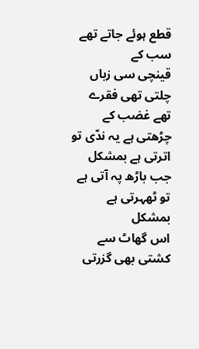قطع ہوئے جاتے تھے سب کے
قینچی سی زباں چلتی تھی فقرے تھے غضب کے
چڑھتی ہے یہ ندّی تو اترتی ہے بمشکل
جب باڑھ پہ آتی ہے تو ٹھہرتی ہے بمشکل
اس گھاٹ سے کشتی بھی گزرتی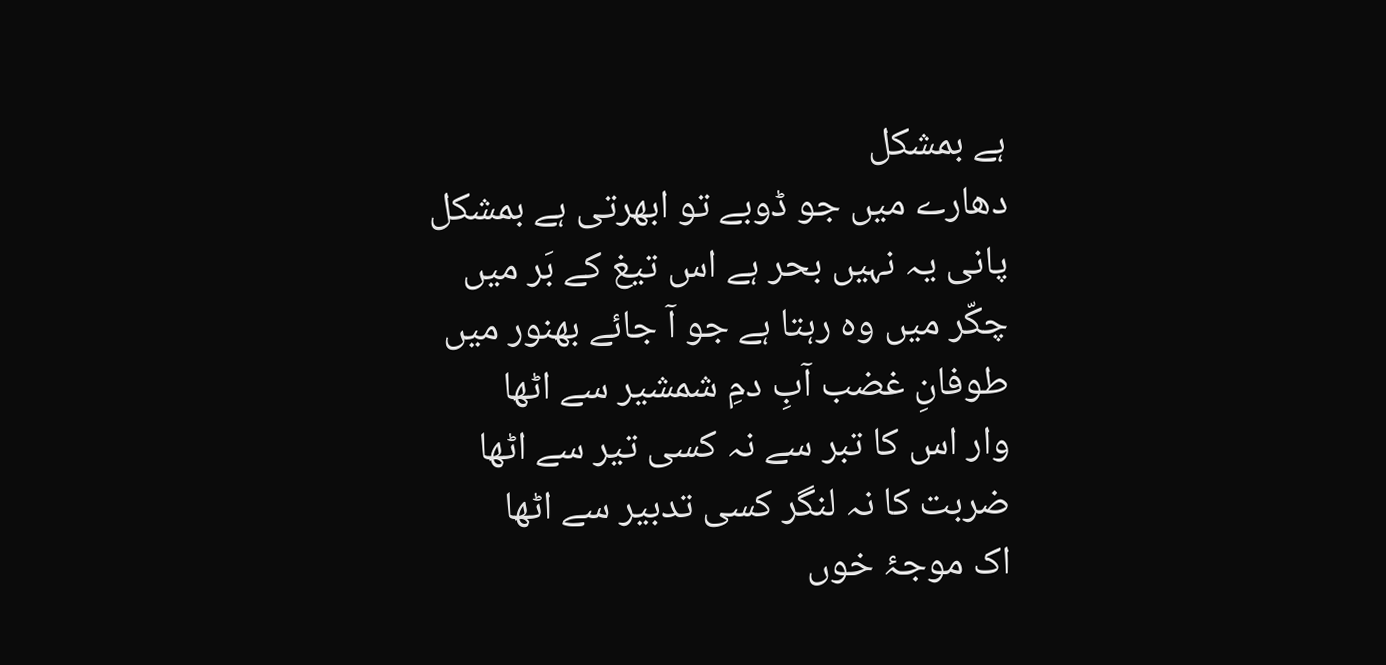ہے بمشکل
دھارے میں جو ڈوبے تو ابھرتی ہے بمشکل
پانی یہ نہیں بحر ہے اس تیغ کے بَر میں
چکّر میں وہ رہتا ہے جو آ جائے بھنور میں
طوفانِ غضب آبِ دمِ شمشیر سے اٹھا
وار اس کا تبر سے نہ کسی تیر سے اٹھا
ضربت کا نہ لنگر کسی تدبیر سے اٹھا
اک موجۂ خوں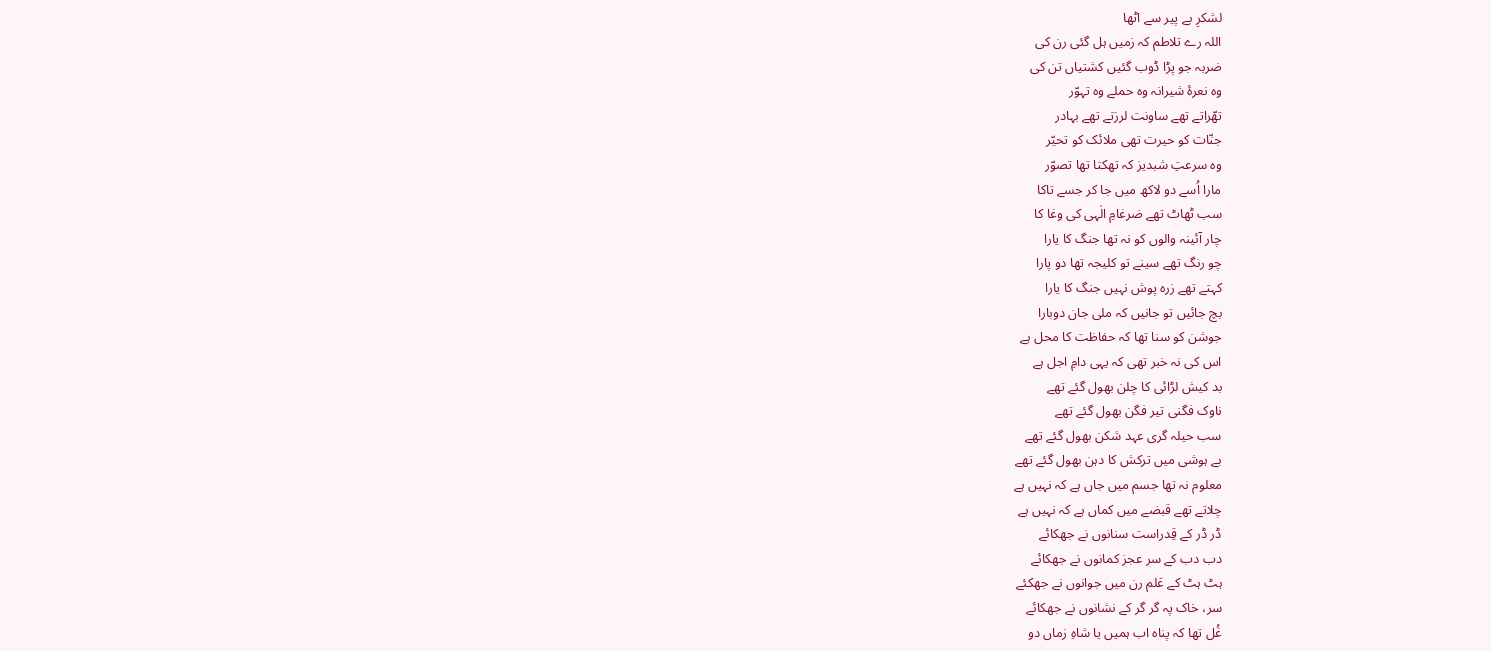لشکرِ بے پیر سے اٹھا
اللہ رے تلاطم کہ زمیں ہل گئی رن کی
ضربہ جو پڑا ڈوب گئیں کشتیاں تن کی
وہ نعرۂ شیرانہ وہ حملے وہ تہوّر
تھّراتے تھے ساونت لرزتے تھے بہادر
جنّات کو حیرت تھی ملائک کو تحیّر
وہ سرعتِ شبدیز کہ تھکتا تھا تصوّر
مارا اُسے دو لاکھ میں جا کر جسے تاکا
سب ٹھاٹ تھے ضرغامِ الٰہی کی وغا کا
چار آئینہ والوں کو نہ تھا جنگ کا یارا
چو رنگ تھے سینے تو کلیجہ تھا دو پارا
کہتے تھے زرہ پوش نہیں جنگ کا یارا
بچ جائیں تو جانیں کہ ملی جان دوبارا
جوشن کو سنا تھا کہ حفاظت کا محل ہے
اس کی نہ خبر تھی کہ یہی دامِ اجل ہے
بد کیش لڑائی کا چلن بھول گئے تھے
ناوک فگنی تیر فگن بھول گئے تھے
سب حیلہ گری عہد شکن بھول گئے تھے
بے ہوشی میں ترکش کا دہن بھول گئے تھے
معلوم نہ تھا جسم میں جاں ہے کہ نہیں ہے
چلاتے تھے قبضے میں کماں ہے کہ نہیں ہے
ڈر ڈر کے قِدراست سنانوں نے جھکائے
دب دب کے سر عجز کمانوں نے جھکائے
ہٹ ہٹ کے عَلم رن میں جوانوں نے جھکئے
سر، خاک پہ گر گر کے نشانوں نے جھکائے
غُل تھا کہ پناہ اب ہمیں یا شاہِ زماں دو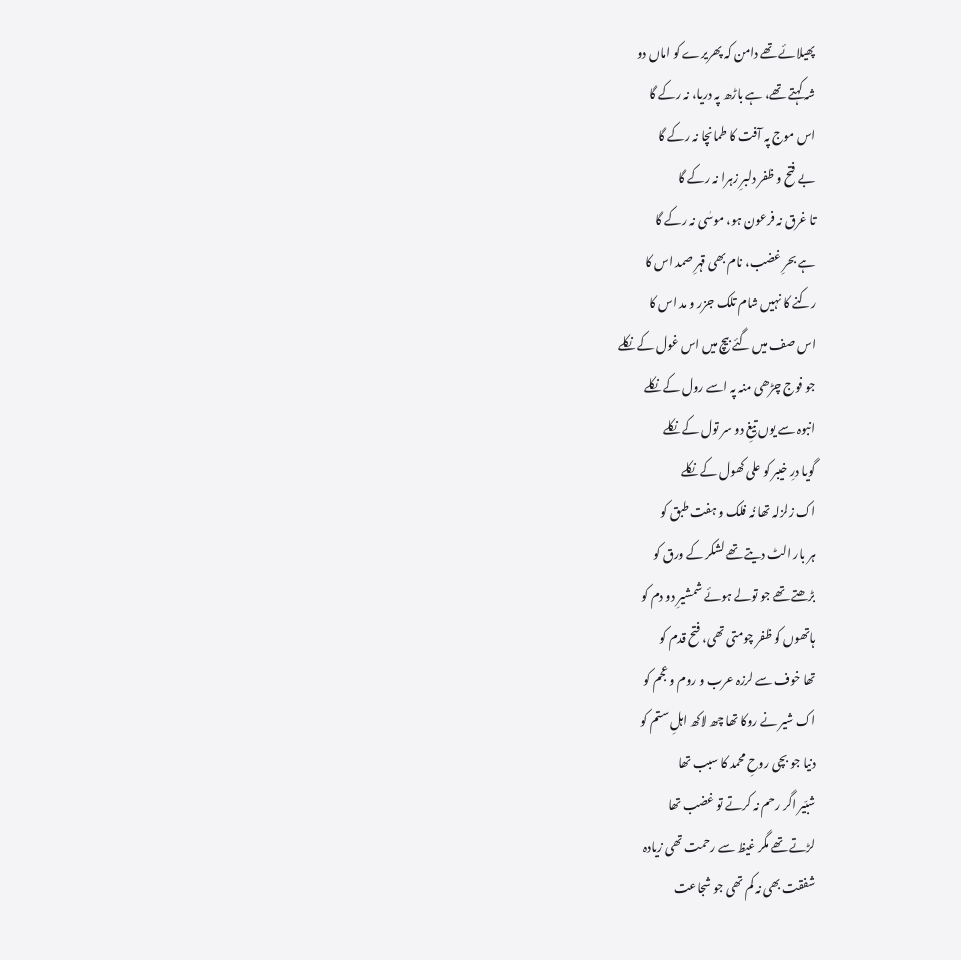پھیلائے تھے دامن کہ پھریرے کو اماں دو
شہ کہتے تھے، ہے باڑھ پہ دریا، نہ رکے گا
اس موج پہ آفت کا طمانچا نہ رکے گا
بے فتح و ظفر دلبرِ زہرا نہ رکے گا
تا غرق نہ فرعون ہو، موسٰی نہ رکے گا
ہے بحرِ غضب، نام بھی قہرِ صمد اس کا
رکنے کا نہیں شام تلک جزر و مد اس کا
اس صف میں گئے بیچ میں اس غول کے نکلے
جو فوج چڑھی منہ پہ اسے رول کے نکلے
انبوہ سے یوں تیغِ دو سر تول کے نکلے
گویا درِ خیبر کو علی کھول کے نکلے
اک زلزلہ تھا نُہ فلک و ہفت طبق کو
ہر بار الٹ دیتے تھے لشکر کے ورق کو
بڑھتے تھے جو تولے ہوئے شمشیرِ دو دم کو
ہاتھوں کو ظفر چومتی تھی، فتح قدم کو
تھا خوف سے لرزہ عرب و روم و عجم کو
اک شیر نے روکا تھا چھ لاکھ اہلِ ستم کو
دنیا جو بچی روحِ محمد کا سبب تھا
شبّیر اگر رحم نہ کرتے تو غضب تھا
لڑتے تھے مگر غیظ سے رحمت تھی زیادہ
شفقت بھی نہ کم تھی جو شجاعت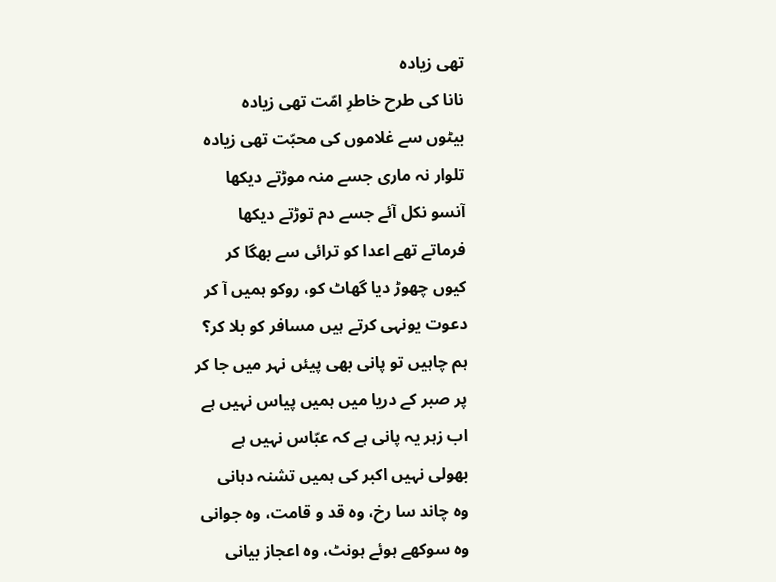تھی زیادہ
نانا کی طرح خاطرِ امّت تھی زیادہ
بیٹوں سے غلاموں کی محبّت تھی زیادہ
تلوار نہ ماری جسے منہ موڑتے دیکھا
آنسو نکل آئے جسے دم توڑتے دیکھا
فرماتے تھے اعدا کو ترائی سے بھگا کر
کیوں چھوڑ دیا گھاٹ کو، روکو ہمیں آ کر
دعوت یونہی کرتے ہیں مسافر کو بلا کر؟
ہم چاہیں تو پانی بھی پیئں نہر میں جا کر
پر صبر کے دریا میں ہمیں پیاس نہیں ہے
اب زہر یہ پانی ہے کہ عبّاس نہیں ہے
بھولی نہیں اکبر کی ہمیں تشنہ دہانی
وہ چاند سا رخ، وہ قد و قامت، وہ جوانی
وہ سوکھے ہوئے ہونٹ، وہ اعجاز بیانی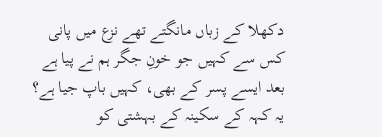دکھلا کے زباں مانگتے تھے نزع میں پانی
کس سے کہیں جو خونِ جگر ہم نے پیا ہے
بعد ایسے پسر کے بھی، کہیں باپ جیا ہے؟
یہ کہہ کے سکینہ کے بہشتی کو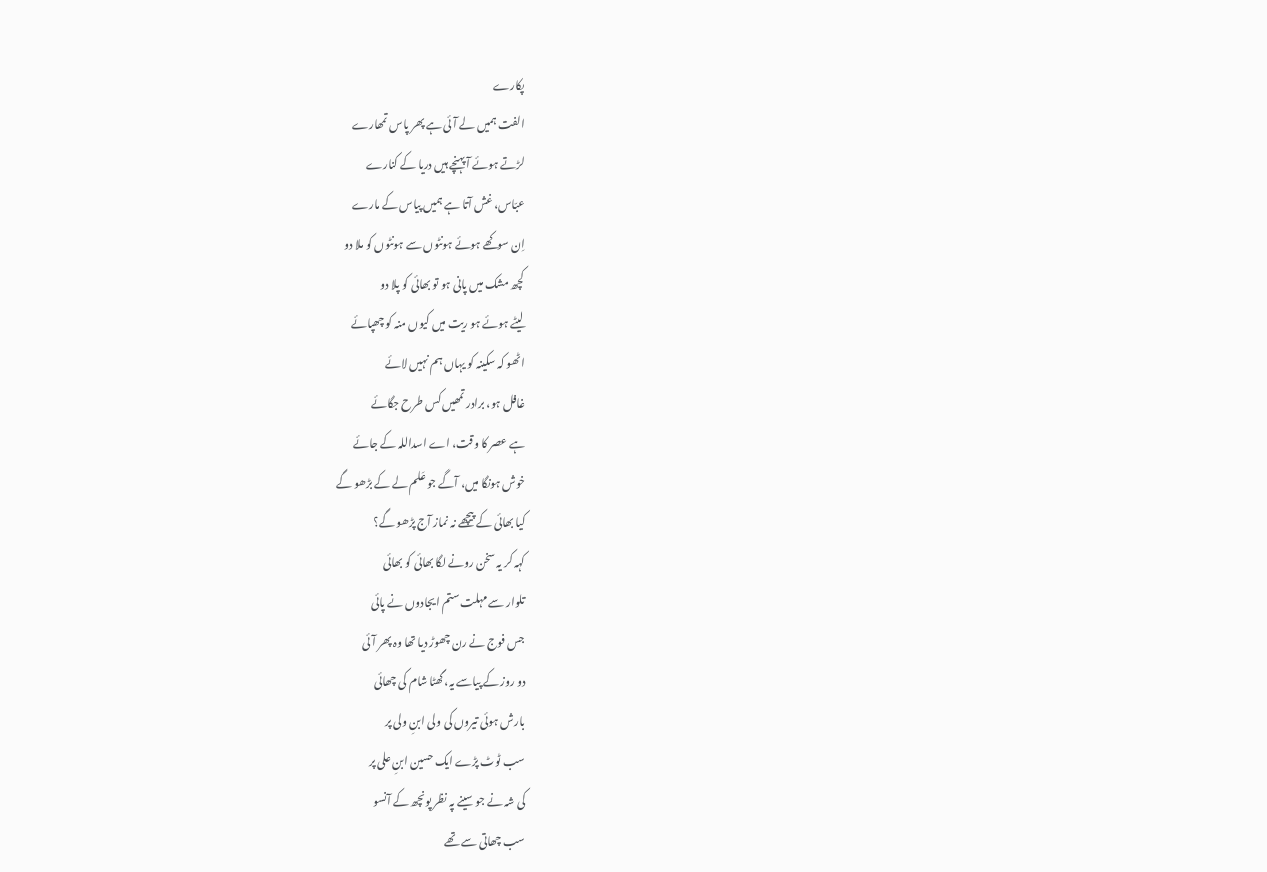پکارے
الفت ہمیں لے آئی ہے پھر پاس تمھارے
لڑتے ہوئے آ پہنچے ہیں دریا کے کنارے
عبّاس، غش آتا ہے ہمیں پیاس کے مارے
اِن سوکھے ہوئے ہونٹوں سے ہونٹوں کو ملا دو
کچھ مشک میں پانی ہو تو بھائی کو پلا دو
لیٹے ہوئے ہو ریت میں کیوں منہ کو چھپائے
اٹھو کہ سکینہ کو یہاں ہم نہیں لائے
غافل ہو، برادر تمھیں کس طرح جگائے
ہے عصر کا وقت، اے اسداللہ کے جائے
خوش ہونگا میں، آگے جو عَلم لے کے بڑھو گے
کیا بھائی کے پیچھے نہ نماز آج پڑھو گے؟
کہہ کر یہ سخن رونے لگا بھائی کو بھائی
تلوار سے مہلت ستم ایجادوں نے پائی
جس فوج نے رن چھوڑ دیا تھا وہ پھر آئی
دو روز کے پیاسے یہ، گھٹا شام کی چھائی
بارش ہوئی تیروں کی ولی ابنِ ولی پر
سب ٹوٹ پڑے ایک حسین ابنِ علی پر
کی شہ نے جو سینے پہ نظر پونچھ کے آنسو
سب چھاتی سے تھے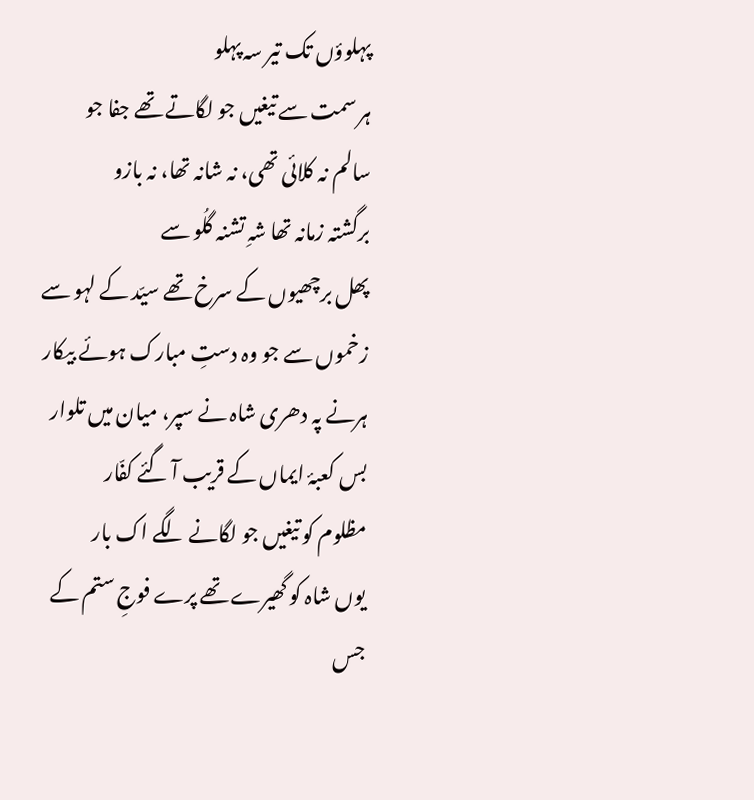پہلوؤں تک تیر سہ پہلو
ہر سمت سے تیغیں جو لگاتے تھے جفا جو
سالم نہ کلائی تھی، نہ شانہ تھا، نہ بازو
برگشتہ زمانہ تھا شہِ تشنہ گلُو سے
پھل برچھیوں کے سرخ تھے سیّد کے لہو سے
زخموں سے جو وہ دستِ مبارک ہوئے بیکار
ہرنے پہ دھری شاہ نے سپر، میان میں تلوار
بس کعبۂ ایماں کے قریب آ گئے کفّار
مظلوم کو تیغیں جو لگانے لگے اک بار
یوں شاہ کو گھیرے تھے پرے فوجِ ستم کے
جس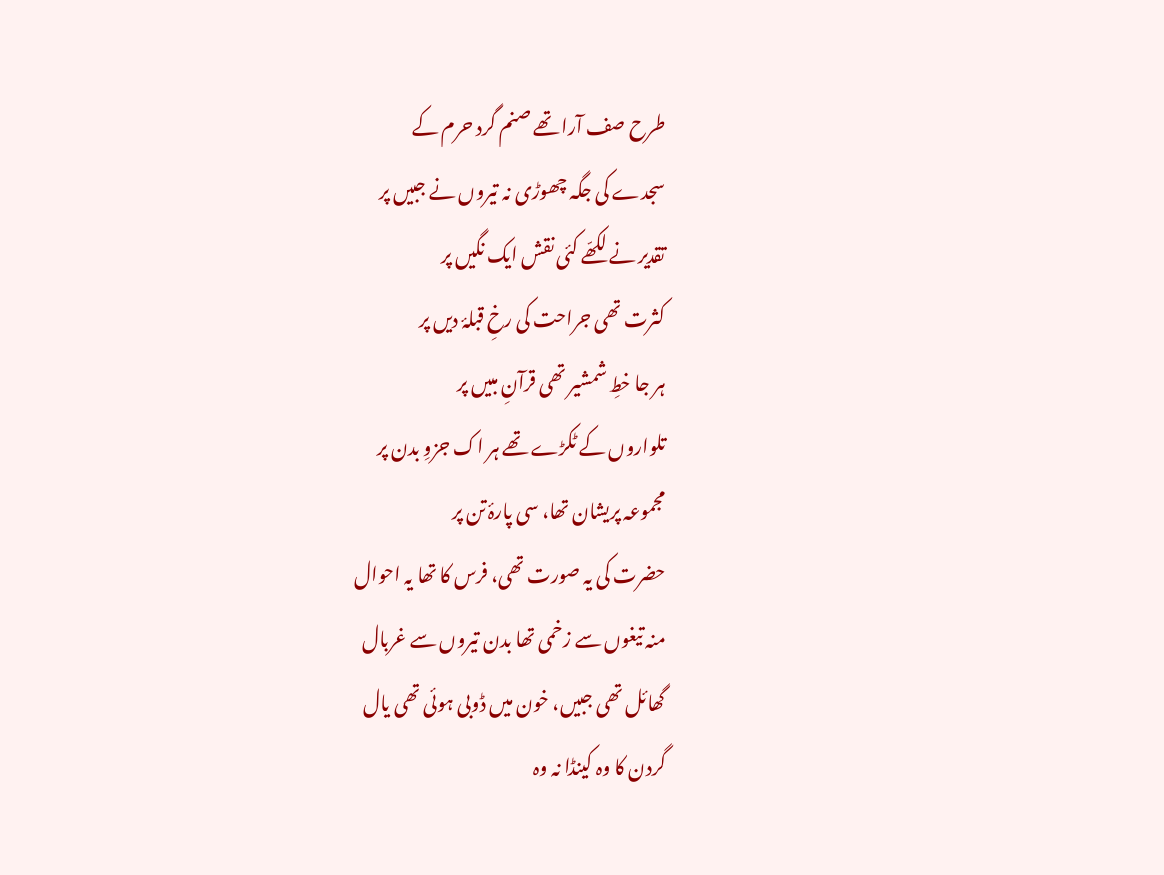طرح صف آرا تھے صنم گرد حرم کے
سجدے کی جگہ چھوڑی نہ تیروں نے جبیں پر
تقدیر نے لکھّے کئی نقش ایک نگیں پر
کثرت تھی جراحت کی رخِ قبلۂ دیں پر
ہر جا خطِ شمشیر تھی قرآنِ مبیں پر
تلواروں کے ٹکڑے تھے ہر اک جزوِ بدن پر
مجموعہ پریشان تھا، سی پارۂ تن پر
حضرت کی یہ صورت تھی، فرس کا تھا یہ احوال
منہ تیغوں سے زخمی تھا بدن تیروں سے غربال
گھائل تھی جبیں، خون میں ڈوبی ہوئی تھی یال
گردن کا وہ کینڈا نہ وہ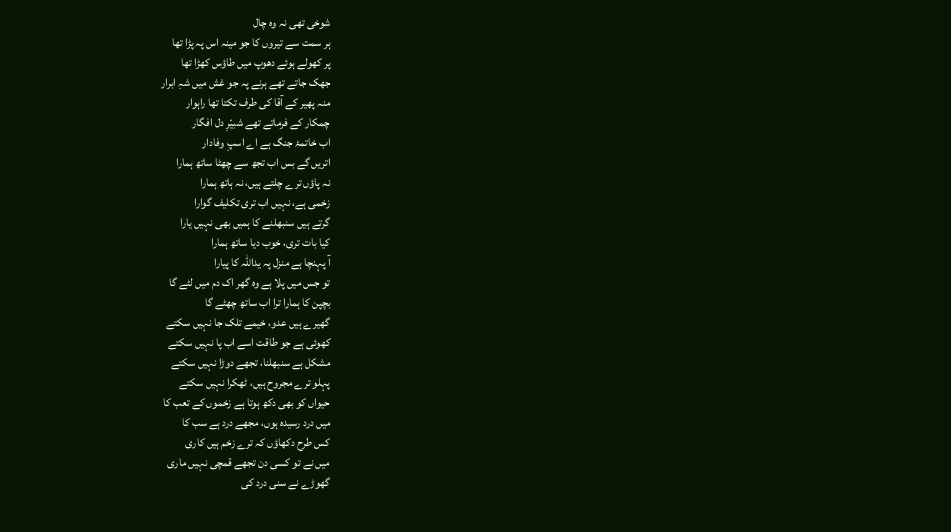شوخی تھی نہ وہ چال
ہر سمت سے تیروں کا جو مینہ اس پہ پڑا تھا
پر کھولے ہوئے دھوپ میں طاؤس کھڑا تھا
جھک جاتے تھے ہرنے پہ جو غش میں شہِ ابرار
منہ پھیر کے آقا کی طرف تکتا تھا راہوار
چمکار کے فرماتے تھے شبیّرِ دل افگار
اب خاتمۂ جنگ ہے اے اسپِ وفادار
اتریں گے بس اب تجھ سے چھٹا ساتھ ہمارا
نہ پاؤں ترے چلتے ہیں، نہ ہاتھ ہمارا
زخمی ہے، نہیں اب تری تکلیف گوارا
گرتے ہیں سنبھلنے کا ہمیں بھی نہیں یارا
کیا بات تری، خوب دیا ساتھ ہمارا
آ پہنچا ہے منزل پہ یداللہ کا پیارا
تو جس میں پلا ہے وہ گھر اک دم میں لٹے گا
بچپن کا ہمارا ترا اب ساتھ چھٹے گا
گھیرے ہیں عدو، خیمے تلک جا نہیں سکتے
کھوئی ہے جو طاقت اسے اب پا نہیں سکتے
مشکل ہے سنبھلنا، تجھے دوڑا نہیں سکتے
پہلو ترے مجروح ہیں، ٹھکرا نہیں سکتے
حیواں کو بھی دکھ ہوتا ہے زخموں کے تعب کا
میں درد رسیدہ ہوں، مجھے درد ہے سب کا
کس طرح دکھاؤں کہ ترے زخم ہیں کاری
میں نے تو کسی دن تجھے قمچی نہیں ماری
گھوڑے نے سنی درد کی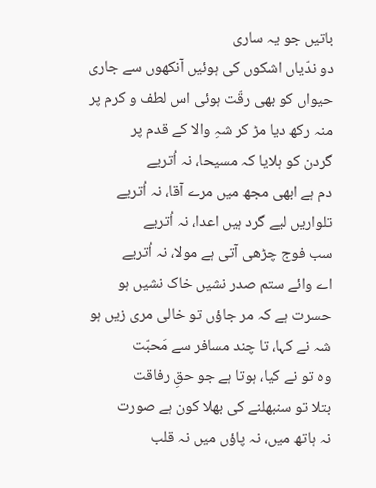باتیں جو یہ ساری
دو ندّیاں اشکوں کی ہوئیں آنکھوں سے جاری
حیواں کو بھی رقّت ہوئی اس لطف و کرم پر
منہ رکھ دیا مڑ کر شہِ والا کے قدم پر
گردن کو ہلایا کہ مسیحا، نہ اُتریے
دم ہے ابھی مجھ میں مرے آقا، نہ اُتریے
تلواریں لیے گرد ہیں اعدا، نہ اُتریے
سب فوج چڑھی آتی ہے مولا، نہ اُتریے
اے وائے ستم صدر نشیں خاک نشیں ہو
حسرت ہے کہ مر جاؤں تو خالی مری زیں ہو
شہ نے کہا، تا چند مسافر سے مَحبّت
وہ تو نے کیا، ہوتا ہے جو حقِ رفاقت
بتلا تو سنبھلنے کی بھلا کون ہے صورت
نہ ہاتھ میں، نہ پاؤں میں نہ قلب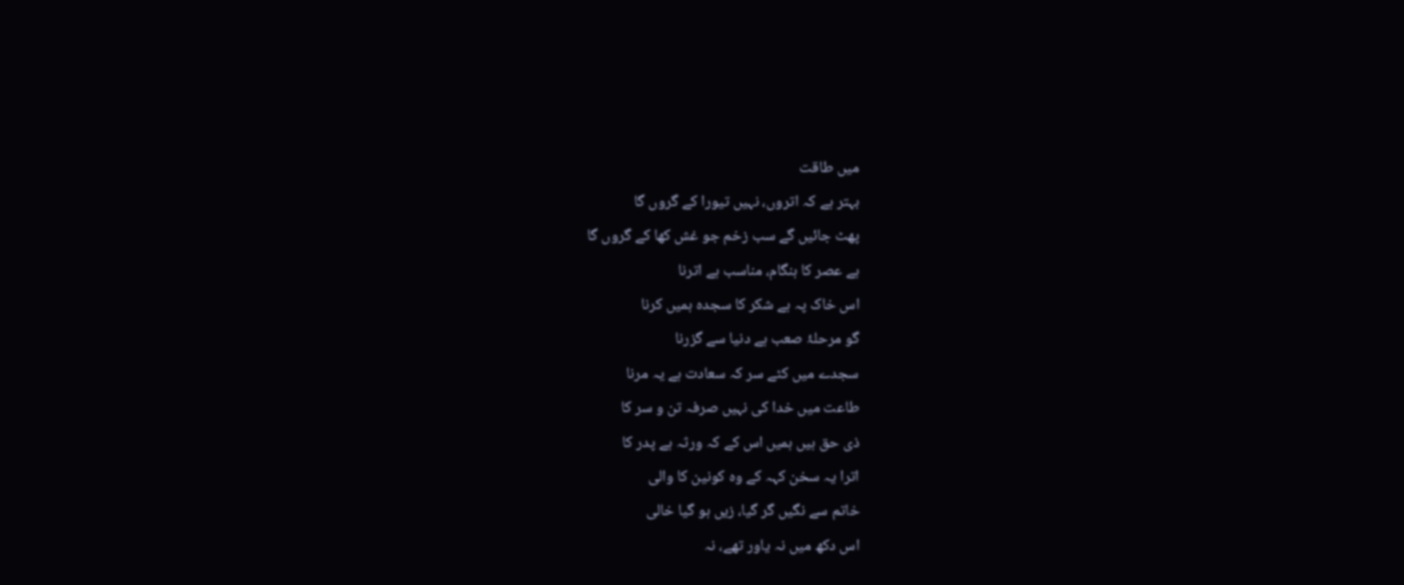میں طاقت
بہتر ہے کہ اتروں، نہیں تیورا کے گروں گا
پھٹ جائیں گے سب زخم جو غش کھا کے گروں گا
ہے عصر کا ہنگام، مناسب ہے اترنا
اس خاک پہ ہے شکر کا سجدہ ہمیں کرنا
گو مرحلۂ صعب ہے دنیا سے گزرنا
سجدے میں کٹے سر کہ سعادت ہے یہ مرنا
طاعت میں خدا کی نہیں صرفہ تن و سر کا
ذی حق ہیں ہمیں اس کے کہ ورثہ ہے پدر کا
اترا یہ سخن کہہ کے وہ کونین کا والی
خاتم سے نگیں گر گیا، زیں ہو گیا خالی
اس دکھ میں نہ یاور تھے، نہ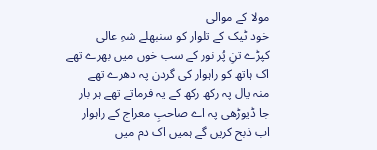مولا کے موالی
خود ٹیک کے تلوار کو سنبھلے شہِ عالی
کپڑے تنِ پُر نور کے سب خوں میں بھرے تھے
اک ہاتھ کو راہوار کی گردن پہ دھرے تھے
منہ یال پہ رکھ رکھ کے یہ فرماتے تھے ہر بار
جا ڈیوڑھی پہ اے صاحبِ معراج کے راہوار
اب ذبح کریں گے ہمیں اک دم میں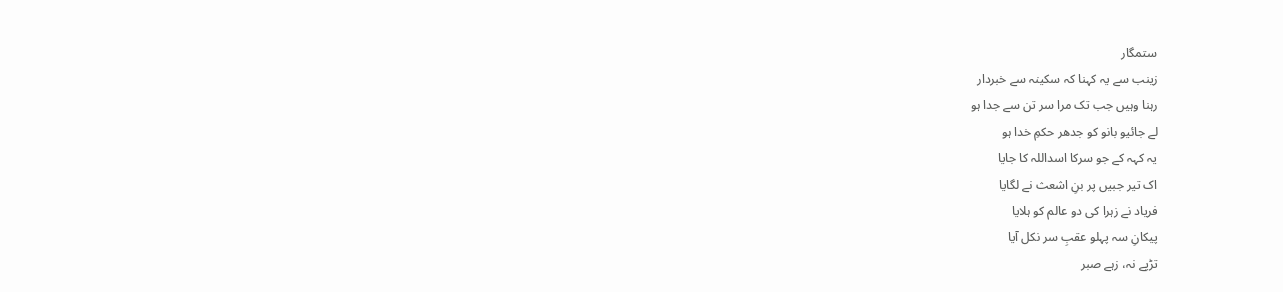ستمگار
زینب سے یہ کہنا کہ سکینہ سے خبردار
رہنا وہیں جب تک مرا سر تن سے جدا ہو
لے جائیو بانو کو جدھر حکمِ خدا ہو
یہ کہہ کے جو سرکا اسداللہ کا جایا
اک تیر جبیں پر بنِ اشعث نے لگایا
فریاد نے زہرا کی دو عالم کو ہلایا
پیکانِ سہ پہلو عقبِ سر نکل آیا
تڑپے نہ، زہے صبر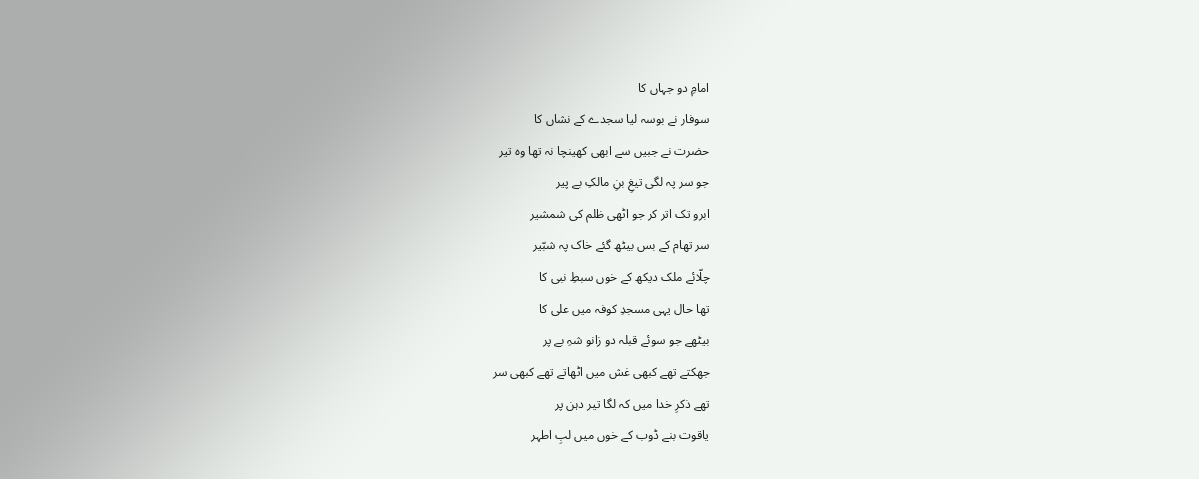امامِ دو جہاں کا
سوفار نے بوسہ لیا سجدے کے نشاں کا
حضرت نے جبیں سے ابھی کھینچا نہ تھا وہ تیر
جو سر پہ لگی تیغِ بنِ مالکِ بے پیر
ابرو تک اتر کر جو اٹھی ظلم کی شمشیر
سر تھام کے بس بیٹھ گئے خاک پہ شبّیر
چلّائے ملک دیکھ کے خوں سبطِ نبی کا
تھا حال یہی مسجدِ کوفہ میں علی کا
بیٹھے جو سوئے قبلہ دو زانو شہِ بے پر
جھکتے تھے کبھی غش میں اٹھاتے تھے کبھی سر
تھے ذکرِ خدا میں کہ لگا تیر دہن پر
یاقوت بنے ڈوب کے خوں میں لبِ اطہر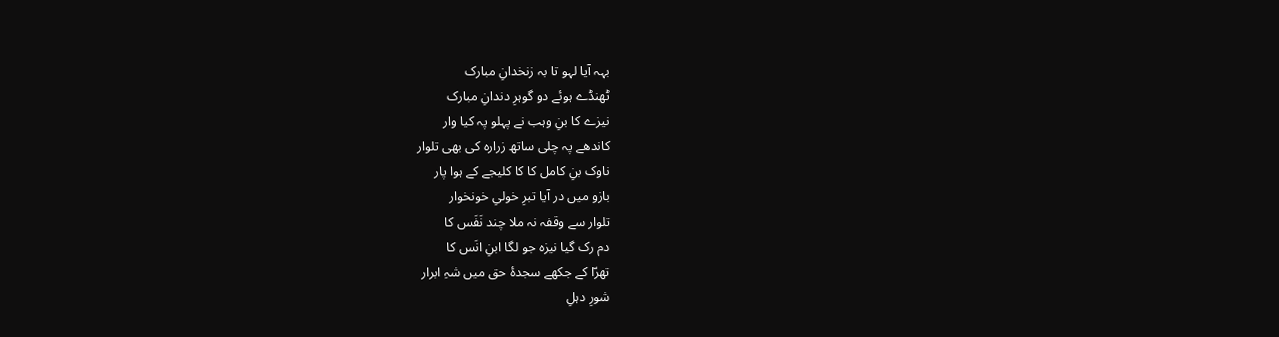بہہ آیا لہو تا بہ زنخدانِ مبارک
ٹھنڈے ہوئے دو گوہرِ دندانِ مبارک
نیزے کا بنِ وہب نے پہلو پہ کیا وار
کاندھے پہ چلی ساتھ زرارہ کی بھی تلوار
ناوک بنِ کامل کا کا کلیجے کے ہوا پار
بازو میں در آیا تبرِ خولیِ خونخوار
تلوار سے وقفہ نہ ملا چند نَفَس کا
دم رک گیا نیزہ جو لگا ابنِ انَس کا
تھرّا کے جکھے سجدۂ حق میں شہِ ابرار
شورِ دہلِ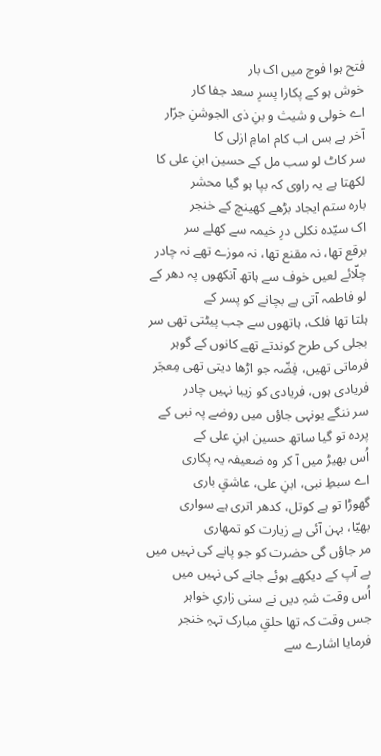فتح ہوا فوج میں اک بار
خوش ہو کے پکارا پسرِ سعد جفا کار
اے خولی و شیث و بنِ ذی الجوشنِ جرّار
آخر ہے بس اب کام امامِ ازلی کا
سر کاٹ لو سب مل کے حسین ابنِ علی کا
لکھتا ہے یہ راوی کہ بپا ہو گیا محشر
بارہ ستم ایجاد بڑھے کھینچ کے خنجر
اک سیّدہ نکلی درِ خیمہ سے کھلے سر
برقع تھا، نہ مقنع تھا، نہ موزے تھے نہ چادر
چلّائے لعیں خوف سے ہاتھ آنکھوں پہ دھر کے
لو فاطمہ آتی ہے بچانے کو پسر کے
ہلتا تھا فلک، ہاتھوں سے جب پیٹتی تھی سر
بجلی کی طرح کوندتے تھے کانوں کے گوہر
فرماتی تھیں، فِضّہ جو اڑھا دیتی تھی مِعجَر
فریادی ہوں، فریادی کو زیبا نہیں چادر
سر ننگے یونہی جاؤں میں روضے پہ نبی کے
پردہ تو گیا ساتھ حسین ابنِ علی کے
اُس بھیڑ میں آ کر وہ ضعیفہ یہ پکاری
اے سبطِ نبی، ابنِ علی، عاشقِ باری
گھوڑا تو ہے کوتل، کدھر اتری ہے سواری
بھیّا، بہن آئی ہے زیارت کو تمھاری
مر جاؤں گی حضرت کو جو پانے کی نہیں میں
بے آپ کے دیکھے ہوئے جانے کی نہیں میں
اُس وقت شہِ دیں نے سنی زاریِ خواہر
جس وقت کہ تھا حلقِ مبارک تہہِ خنجر
فرمایا اشارے سے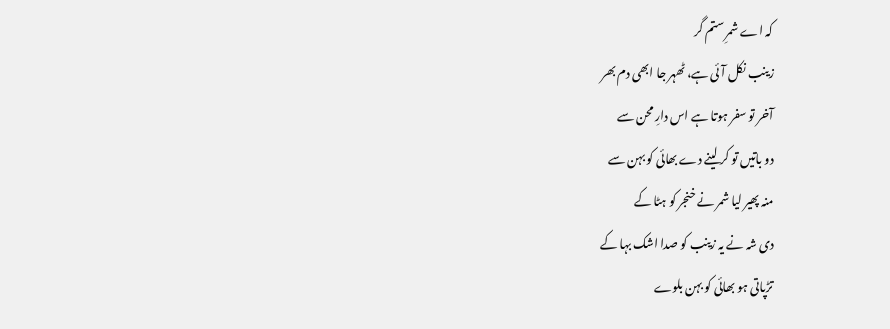کہ اے شمرِ ستم گر
زینب نکل آئی ہے، ٹھہر جا ابھی دم بھر
آخر تو سفر ہوتا ہے اس دارِ محن سے
دو باتیں تو کر لینے دے بھائی کو بہن سے
منہ پھیر لیا شمر نے خنجر کو ہٹا کے
دی شہ نے یہ زینب کو صدا اشک بہا کے
تڑپاتی ہو بھائی کو بہن بلوے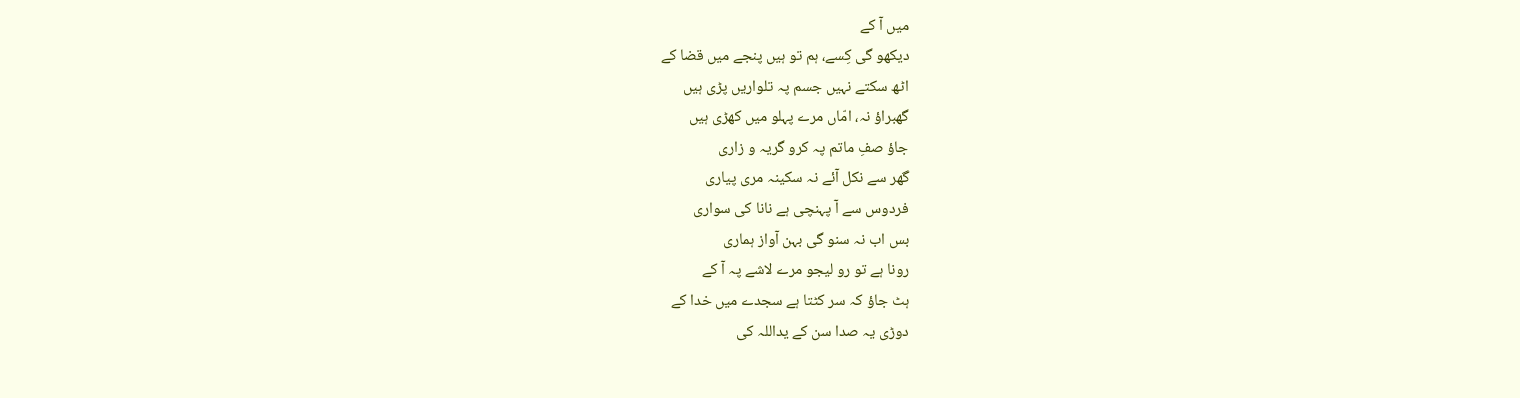میں آ کے
دیکھو گی کِسے، ہم تو ہیں پنجے میں قضا کے
اٹھ سکتے نہیں جسم پہ تلواریں پڑی ہیں
گھبراؤ نہ، امّاں مرے پہلو میں کھڑی ہیں
جاؤ صفِ ماتم پہ کرو گریہ و زاری
گھر سے نکل آئے نہ سکینہ مری پیاری
فردوس سے آ پہنچی ہے نانا کی سواری
بس اب نہ سنو گی بہن آواز ہماری
رونا ہے تو رو لیجو مرے لاشے پہ آ کے
ہٹ جاؤ کہ سر کٹتا ہے سجدے میں خدا کے
دوڑی یہ صدا سن کے یداللہ کی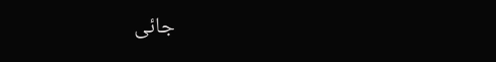جائی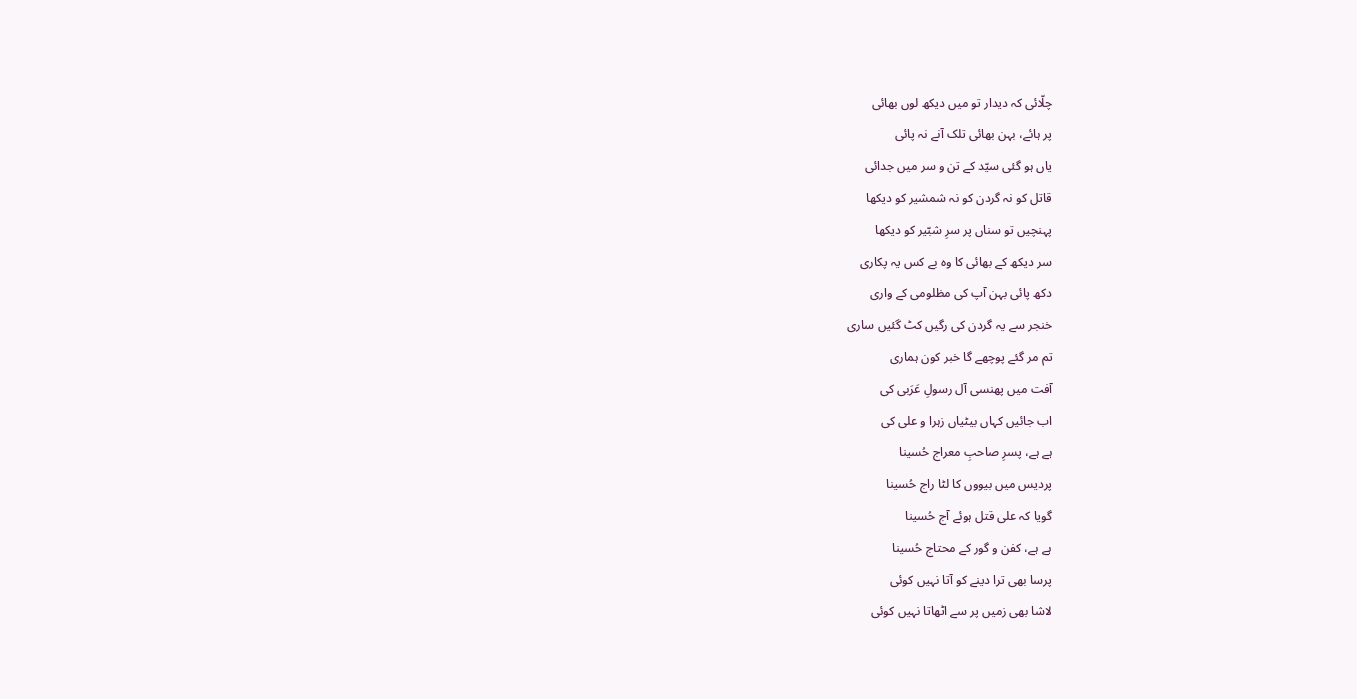چلّائی کہ دیدار تو میں دیکھ لوں بھائی
پر ہائے، بہن بھائی تلک آنے نہ پائی
یاں ہو گئی سیّد کے تن و سر میں جدائی
قاتل کو نہ گردن کو نہ شمشیر کو دیکھا
پہنچیں تو سناں پر سرِ شبّیر کو دیکھا
سر دیکھ کے بھائی کا وہ بے کس یہ پکاری
دکھ پائی بہن آپ کی مظلومی کے واری
خنجر سے یہ گردن کی رگیں کٹ گئیں ساری
تم مر گئے پوچھے گا خبر کون ہماری
آفت میں پھنسی آل رسولِ عَرَبی کی
اب جائیں کہاں بیٹیاں زہرا و علی کی
ہے ہے، پسرِ صاحبِ معراج حُسینا
پردیس میں بیووں کا لٹا راج حُسینا
گویا کہ علی قتل ہوئے آج حُسینا
ہے ہے، کفن و گور کے محتاج حُسینا
پرسا بھی ترا دینے کو آتا نہیں کوئی
لاشا بھی زمیں پر سے اٹھاتا نہیں کوئی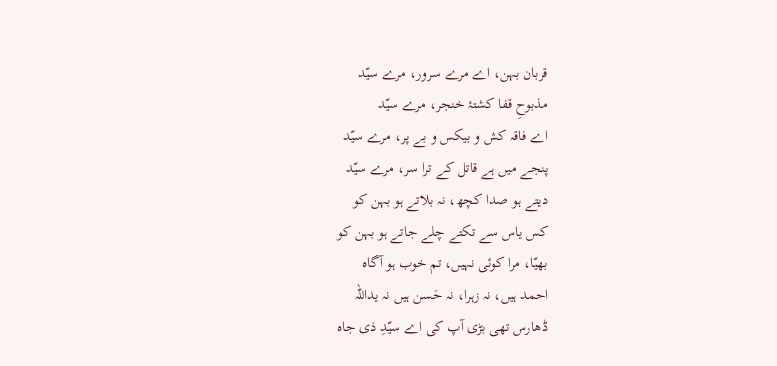قربان بہن، اے مرے سرور، مرے سیّد
مذبوحِ قفا کشتۂ خنجر، مرے سیّد
اے فاقہ کش و بیکس و بے پر، مرے سیّد
پنجے میں ہے قاتل کے ترا سر، مرے سیّد
دیتے ہو صدا کچھ، نہ بلاتے ہو بہن کو
کس یاس سے تکتے چلے جاتے ہو بہن کو
بھیّا، مرا کوئی نہیں، تم خوب ہو آگاہ
احمد ہیں، نہ زہرا، نہ حَسن ہیں نہ یداللہ
ڈھارس تھی بڑی آپ کی اے سیّدِ ذی جاہ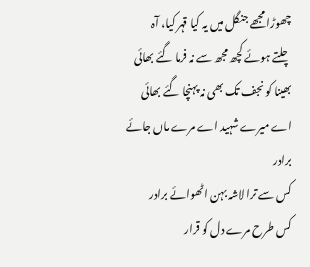چھوڑا مجھے جنگل میں یہ کیا قہر کیا، آہ
چلتے ہوئے کچھ مجھ سے نہ فرما گئے بھائی
بھینا کو نجف تک بھی نہ پہنچا گئے بھائی
اے میرے شہید اے مرے ماں جائے برادر
کس سے ترا لاشہ بہن اٹھوائے برادر
کس طرح مرے دل کو قرار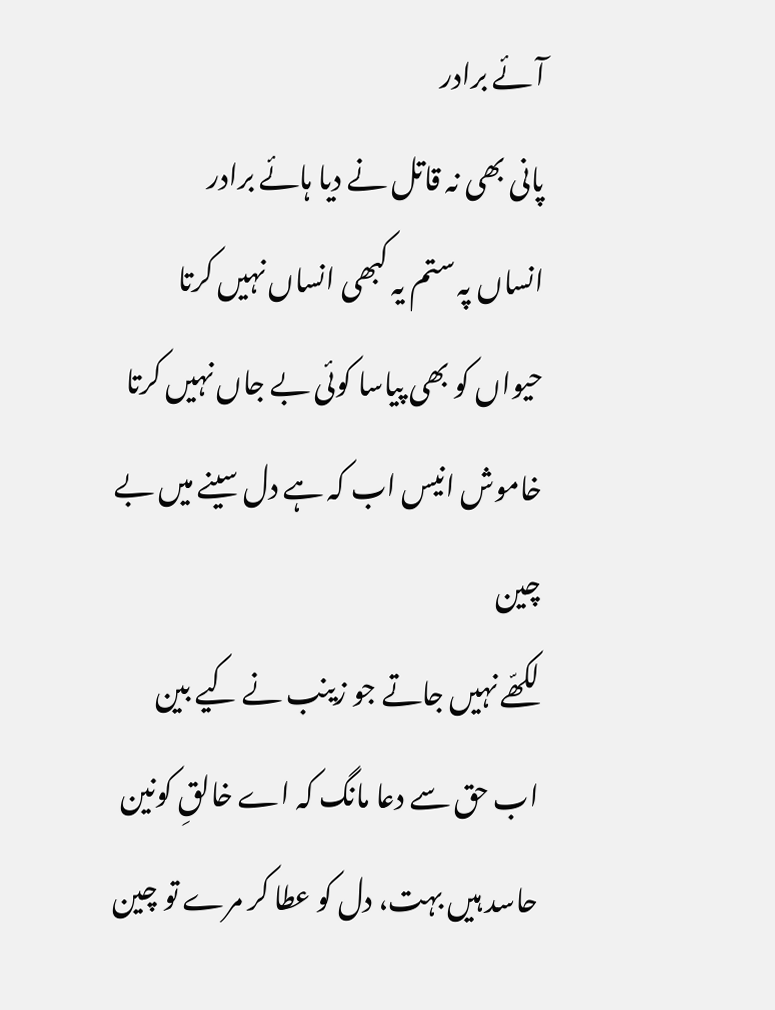آئے برادر
پانی بھی نہ قاتل نے دیا ہائے برادر
انساں پہ ستم یہ کبھی انساں نہیں کرتا
حیواں کو بھی پیاسا کوئی بے جاں نہیں کرتا
خاموش انیس اب کہ ہے دل سینے میں بے چین
لکھّے نہیں جاتے جو زینب نے کیے بین
اب حق سے دعا مانگ کہ اے خالقِ کونین
حاسد ہیں بہت، دل کو عطا کر مرے تو چین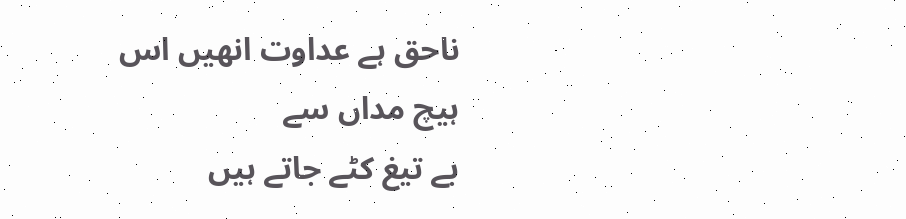ناحق ہے عداوت انھیں اس ہیچ مداں سے
بے تیغ کٹے جاتے ہیں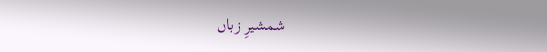شمشیرِ زباں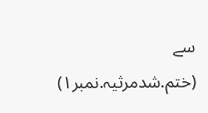سے
(ختم.شدمرثیہ.نمبر۱)